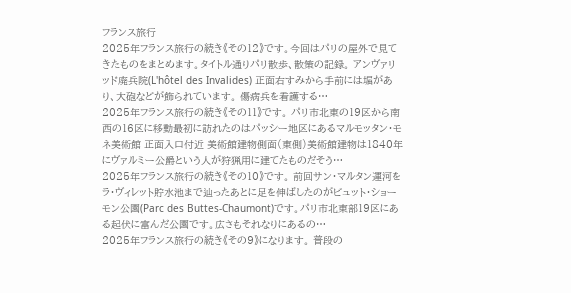フランス旅行
2025年フランス旅行の続き《その12》です。今回はパリの屋外で見てきたものをまとめます。タイトル通りパリ散歩、散策の記録。 アンヴァリッド廃兵院(L'hôtel des Invalides) 正面右すみから手前には堀があり、大砲などが飾られています。 傷病兵を看護する…
2025年フランス旅行の続き《その11》です。 パリ市北東の19区から南西の16区に移動最初に訪れたのはパッシー地区にあるマルモッタン・モネ美術館 正面入口付近 美術館建物側面(東側)美術館建物は1840年にヴァルミー公爵という人が狩猟用に建てたものだそう…
2025年フランス旅行の続き《その10》です。 前回サン・マルタン運河をラ・ヴィレット貯水池まで辿ったあとに足を伸ばしたのがビュット・ショーモン公園(Parc des Buttes-Chaumont)です。パリ市北東部19区にある起伏に富んだ公園です。広さもそれなりにあるの…
2025年フランス旅行の続き《その9》になります。 普段の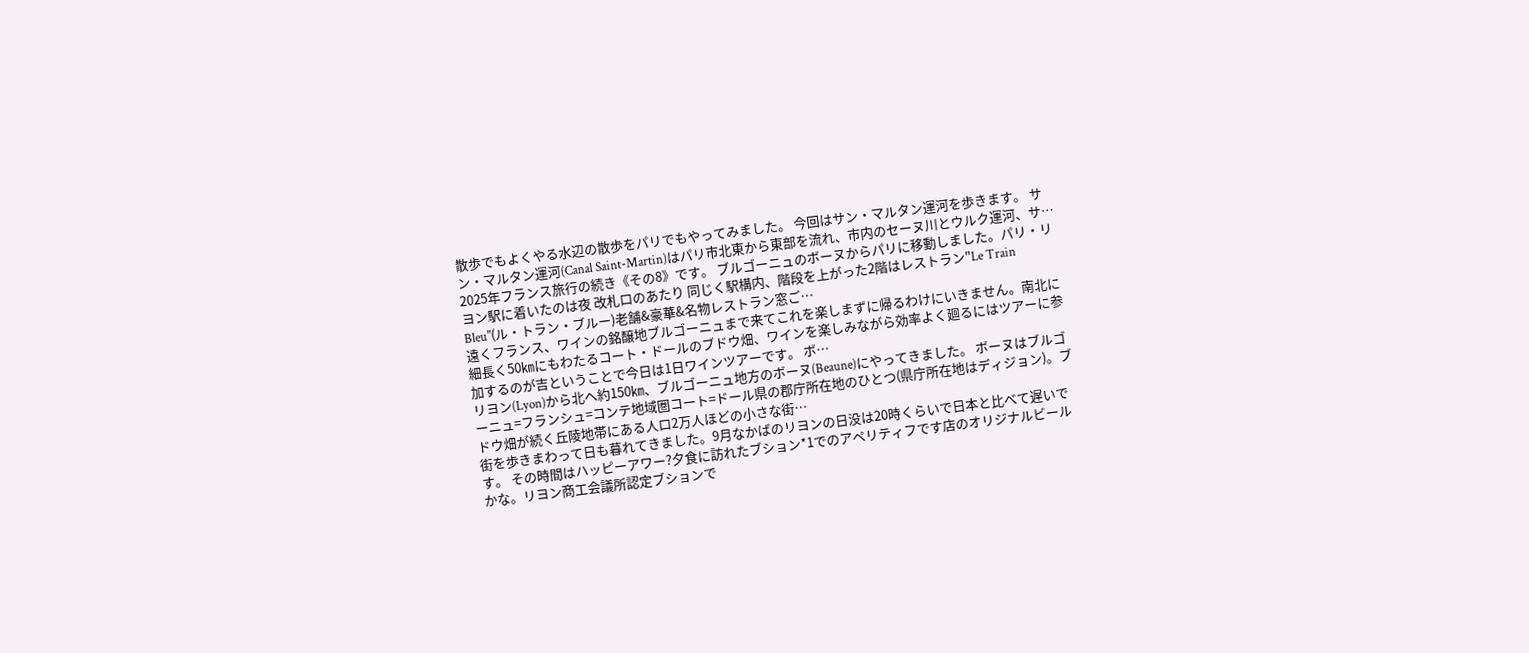散歩でもよくやる水辺の散歩をパリでもやってみました。 今回はサン・マルタン運河を歩きます。 サン・マルタン運河(Canal Saint-Martin)はパリ市北東から東部を流れ、市内のセーヌ川とウルク運河、サ…
2025年フランス旅行の続き《その8》です。 ブルゴーニュのボーヌからパリに移動しました。パリ・リヨン駅に着いたのは夜 改札口のあたり 同じく駅構内、階段を上がった2階はレストラン"Le Train Bleu"(ル・トラン・ブルー)老舗&豪華&名物レストラン窓ご…
遠くフランス、ワインの銘醸地ブルゴーニュまで来てこれを楽しまずに帰るわけにいきません。南北に細長く50㎞にもわたるコート・ドールのブドウ畑、ワインを楽しみながら効率よく廻るにはツアーに参加するのが吉ということで今日は1日ワインツアーです。 ボ…
リヨン(Lyon)から北へ約150㎞、ブルゴーニュ地方のボーヌ(Beaune)にやってきました。 ボーヌはブルゴーニュ=フランシュ=コンテ地域圏コート=ドール県の郡庁所在地のひとつ(県庁所在地はディジョン)。ブドウ畑が続く丘陵地帯にある人口2万人ほどの小さな街…
街を歩きまわって日も暮れてきました。9月なかばのリヨンの日没は20時くらいで日本と比べて遅いです。 その時間はハッピーアワー?夕食に訪れたブション*1でのアペリティフです店のオリジナルビールかな。リヨン商工会議所認定ブションで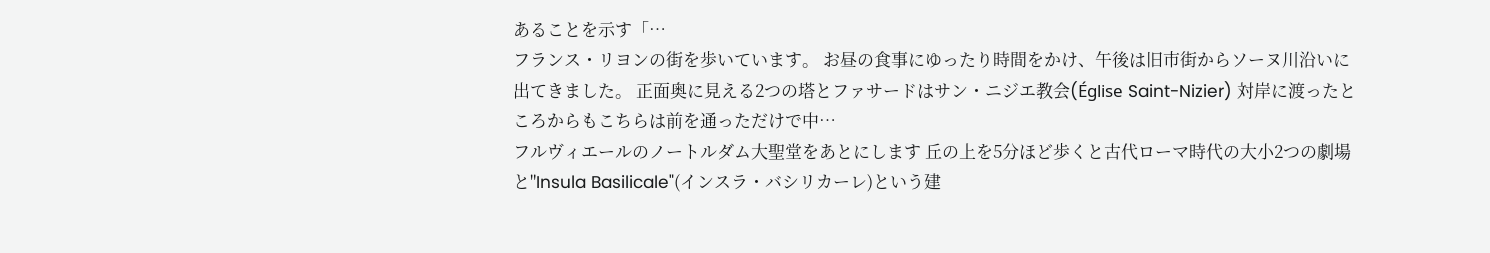あることを示す「…
フランス・リヨンの街を歩いています。 お昼の食事にゆったり時間をかけ、午後は旧市街からソーヌ川沿いに出てきました。 正面奥に見える2つの塔とファサードはサン・ニジエ教会(Église Saint-Nizier) 対岸に渡ったところからもこちらは前を通っただけで中…
フルヴィエールのノートルダム大聖堂をあとにします 丘の上を5分ほど歩くと古代ローマ時代の大小2つの劇場と"Insula Basilicale"(インスラ・バシリカーレ)という建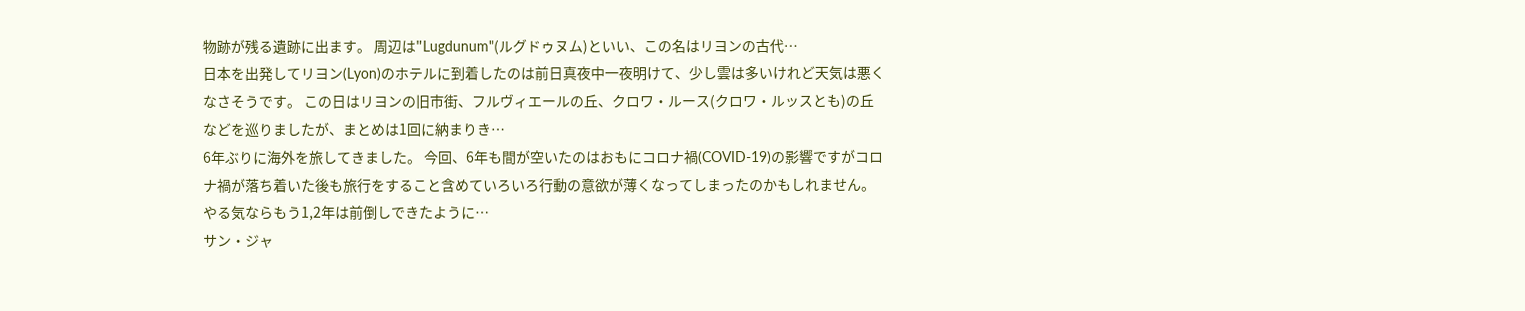物跡が残る遺跡に出ます。 周辺は"Lugdunum"(ルグドゥヌム)といい、この名はリヨンの古代…
日本を出発してリヨン(Lyon)のホテルに到着したのは前日真夜中一夜明けて、少し雲は多いけれど天気は悪くなさそうです。 この日はリヨンの旧市街、フルヴィエールの丘、クロワ・ルース(クロワ・ルッスとも)の丘などを巡りましたが、まとめは1回に納まりき…
6年ぶりに海外を旅してきました。 今回、6年も間が空いたのはおもにコロナ禍(COVID-19)の影響ですがコロナ禍が落ち着いた後も旅行をすること含めていろいろ行動の意欲が薄くなってしまったのかもしれません。やる気ならもう1,2年は前倒しできたように…
サン・ジャ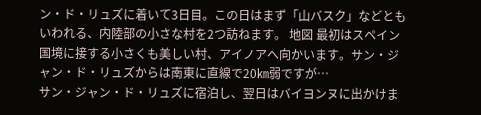ン・ド・リュズに着いて3日目。この日はまず「山バスク」などともいわれる、内陸部の小さな村を2つ訪ねます。 地図 最初はスペイン国境に接する小さくも美しい村、アイノアへ向かいます。サン・ジャン・ド・リュズからは南東に直線で20㎞弱ですが…
サン・ジャン・ド・リュズに宿泊し、翌日はバイヨンヌに出かけま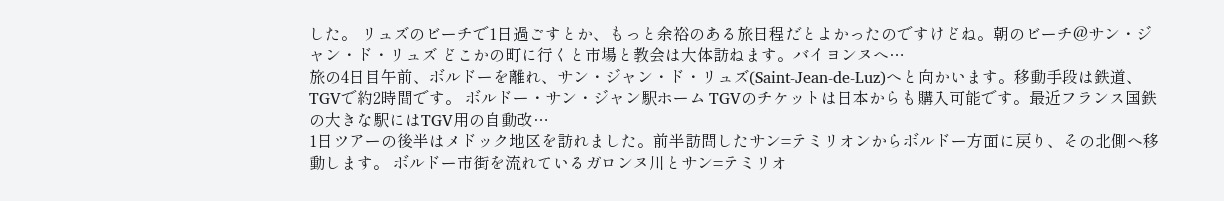した。 リュズのビーチで1日過ごすとか、もっと余裕のある旅日程だとよかったのですけどね。朝のビーチ@サン・ジャン・ド・リュズ どこかの町に行くと市場と教会は大体訪ねます。バイヨンヌへ…
旅の4日目午前、ボルドーを離れ、サン・ジャン・ド・リュズ(Saint-Jean-de-Luz)へと向かいます。移動手段は鉄道、TGVで約2時間です。 ボルドー・サン・ジャン駅ホーム TGVのチケットは日本からも購入可能です。最近フランス国鉄の大きな駅にはTGV用の自動改…
1日ツアーの後半はメドック地区を訪れました。前半訪問したサン=テミリオンからボルドー方面に戻り、その北側へ移動します。 ボルドー市街を流れているガロンヌ川とサン=テミリオ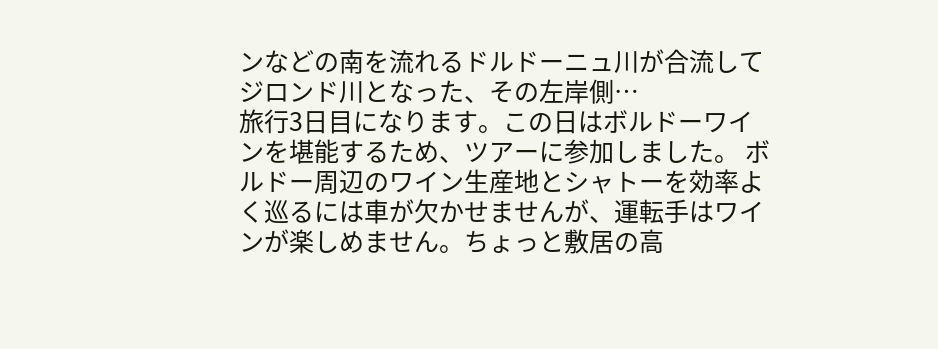ンなどの南を流れるドルドーニュ川が合流してジロンド川となった、その左岸側…
旅行3日目になります。この日はボルドーワインを堪能するため、ツアーに参加しました。 ボルドー周辺のワイン生産地とシャトーを効率よく巡るには車が欠かせませんが、運転手はワインが楽しめません。ちょっと敷居の高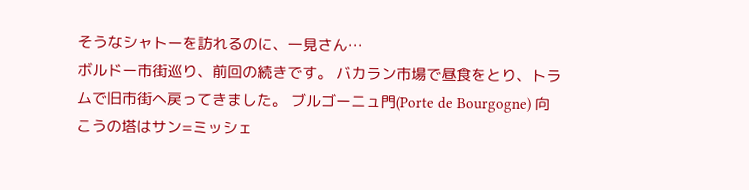そうなシャトーを訪れるのに、一見さん…
ボルドー市街巡り、前回の続きです。 バカラン市場で昼食をとり、トラムで旧市街へ戻ってきました。 ブルゴーニュ門(Porte de Bourgogne) 向こうの塔はサン=ミッシェ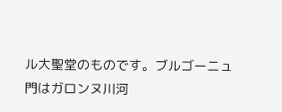ル大聖堂のものです。ブルゴーニュ門はガロンヌ川河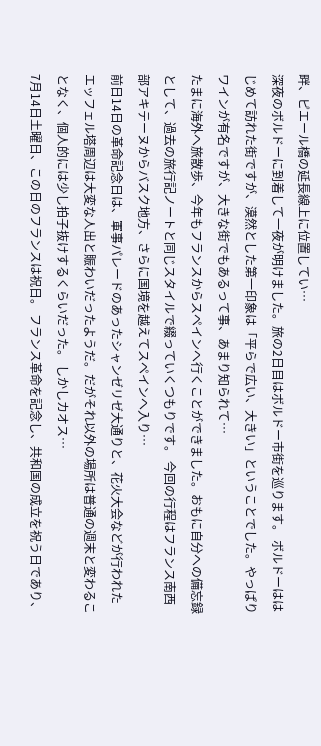畔、ピエール橋の延長線上に位置してい…
深夜のボルドーに到着して一夜が明けました。旅の2日目はボルドー市街を巡ります。 ボルドーははじめて訪れた街ですが、漠然とした第一印象は「平らで広い、大きい」ということでした。やっぱりワインが有名ですが、大きな街でもあるって事、あまり知られて…
たまに海外へ旅散歩、今年もフランスからスペインへ行くことができました。おもに自分への備忘録として、過去の旅行記ノートと同じスタイルで綴っていくつもりです。 今回の行程はフランス南西部アキテーヌからバスク地方、さらに国境を越えてスペインへ入り…
前日14日の革命記念日は、軍事パレードのあったシャンゼリゼ大通りと、花火大会などが行われたエッフェル塔周辺は大変な人出と賑わいだったようだ。だがそれ以外の場所は普通の週末と変わることなく、個人的には少し拍子抜けするくらいだった。 しかしカオス…
7月14日土曜日、この日のフランスは祝日。 フランス革命を記念し、共和国の成立を祝う日であり、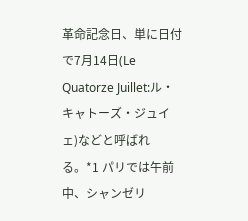革命記念日、単に日付で7月14日(Le Quatorze Juillet:ル・キャトーズ・ジュイェ)などと呼ばれる。*1 パリでは午前中、シャンゼリ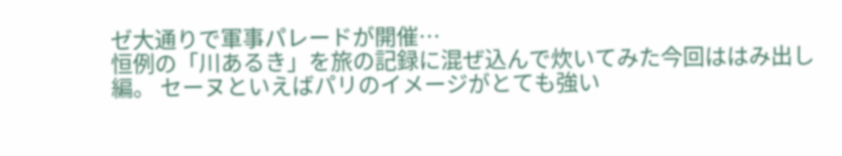ゼ大通りで軍事パレードが開催…
恒例の「川あるき」を旅の記録に混ぜ込んで炊いてみた今回ははみ出し編。 セーヌといえばパリのイメージがとても強い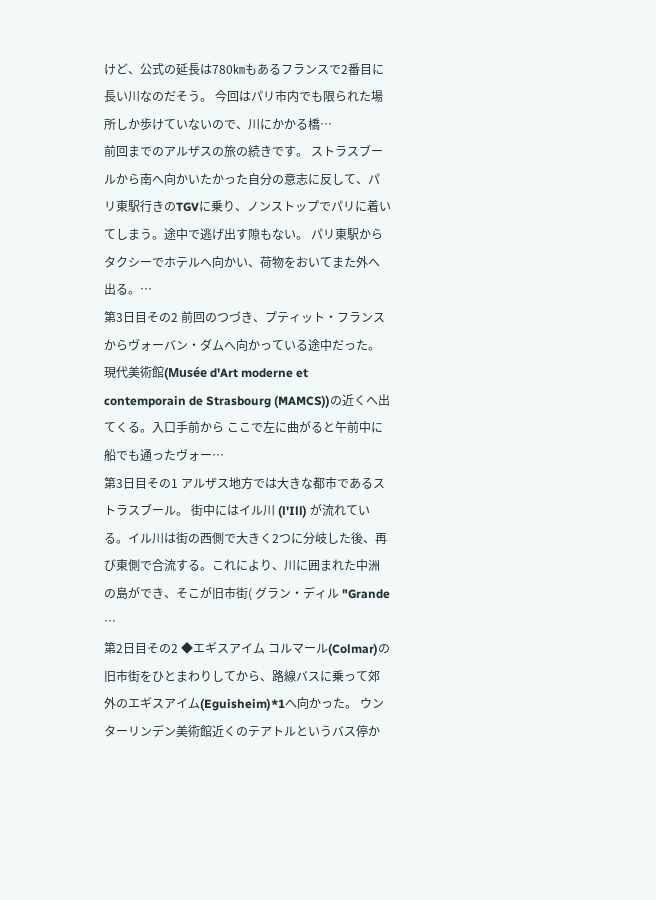けど、公式の延長は780㎞もあるフランスで2番目に長い川なのだそう。 今回はパリ市内でも限られた場所しか歩けていないので、川にかかる橋…
前回までのアルザスの旅の続きです。 ストラスブールから南へ向かいたかった自分の意志に反して、パリ東駅行きのTGVに乗り、ノンストップでパリに着いてしまう。途中で逃げ出す隙もない。 パリ東駅からタクシーでホテルへ向かい、荷物をおいてまた外へ出る。…
第3日目その2 前回のつづき、プティット・フランスからヴォーバン・ダムへ向かっている途中だった。 現代美術館(Musée d'Art moderne et contemporain de Strasbourg (MAMCS))の近くへ出てくる。入口手前から ここで左に曲がると午前中に船でも通ったヴォー…
第3日目その1 アルザス地方では大きな都市であるストラスブール。 街中にはイル川 (l'Ill) が流れている。イル川は街の西側で大きく2つに分岐した後、再び東側で合流する。これにより、川に囲まれた中洲の島ができ、そこが旧市街( グラン・ディル "Grande …
第2日目その2 ◆エギスアイム コルマール(Colmar)の旧市街をひとまわりしてから、路線バスに乗って郊外のエギスアイム(Eguisheim)*1へ向かった。 ウンターリンデン美術館近くのテアトルというバス停か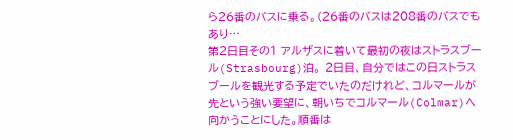ら26番のバスに乗る。(26番のバスは208番のバスでもあり…
第2日目その1 アルザスに着いて最初の夜はストラスブール(Strasbourg)泊。 2日目、自分ではこの日ストラスブールを観光する予定でいたのだけれど、コルマールが先という強い要望に、朝いちでコルマール(Colmar)へ向かうことにした。順番は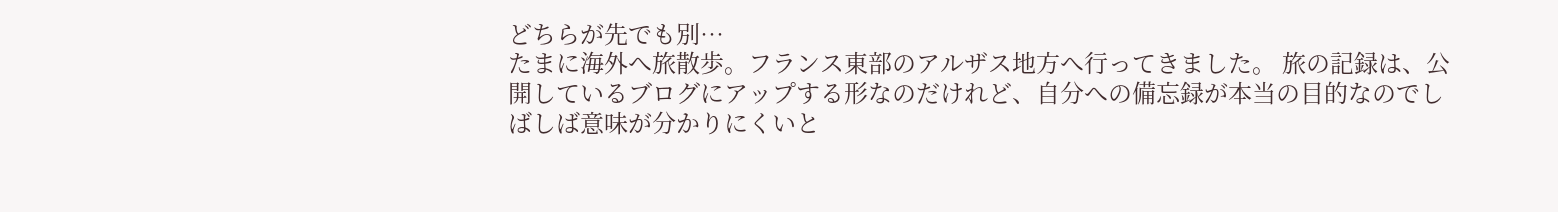どちらが先でも別…
たまに海外へ旅散歩。フランス東部のアルザス地方へ行ってきました。 旅の記録は、公開しているブログにアップする形なのだけれど、自分への備忘録が本当の目的なのでしばしば意味が分かりにくいと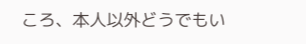ころ、本人以外どうでもい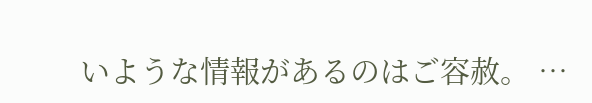いような情報があるのはご容赦。 …